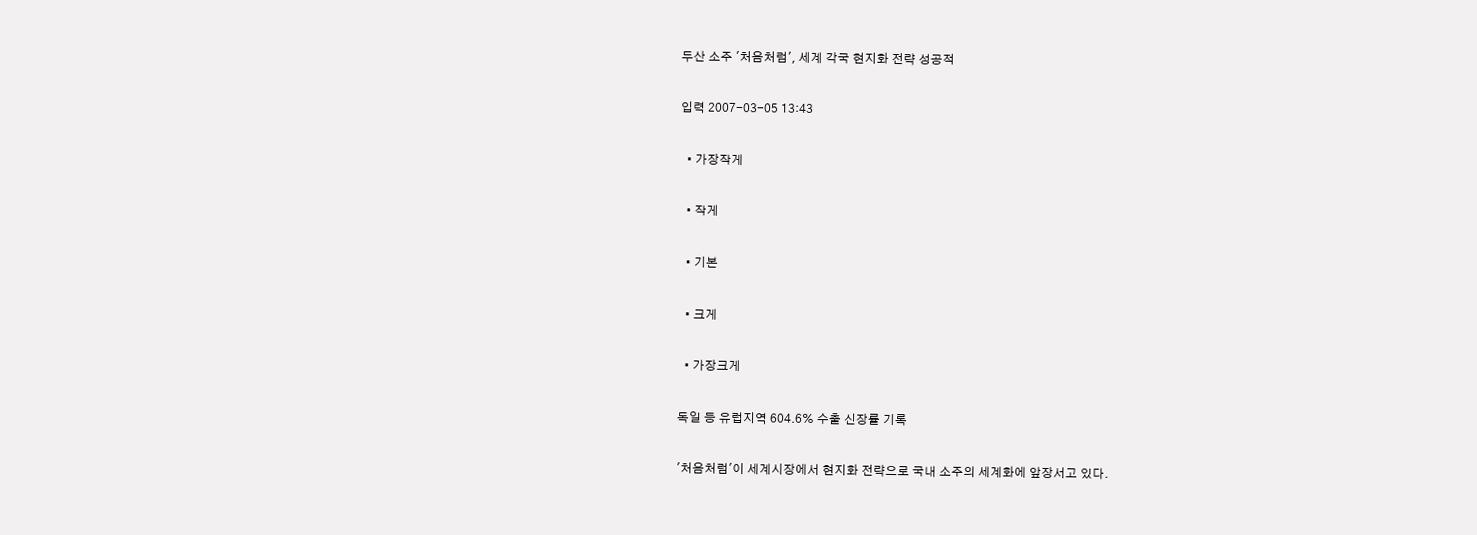두산 소주 '처음처럼', 세계 각국 현지화 전략 성공적

입력 2007-03-05 13:43

  • 가장작게

  • 작게

  • 기본

  • 크게

  • 가장크게

독일 등 유럽지역 604.6% 수출 신장률 기록

'처음처럼'이 세계시장에서 현지화 전략으로 국내 소주의 세계화에 앞장서고 있다.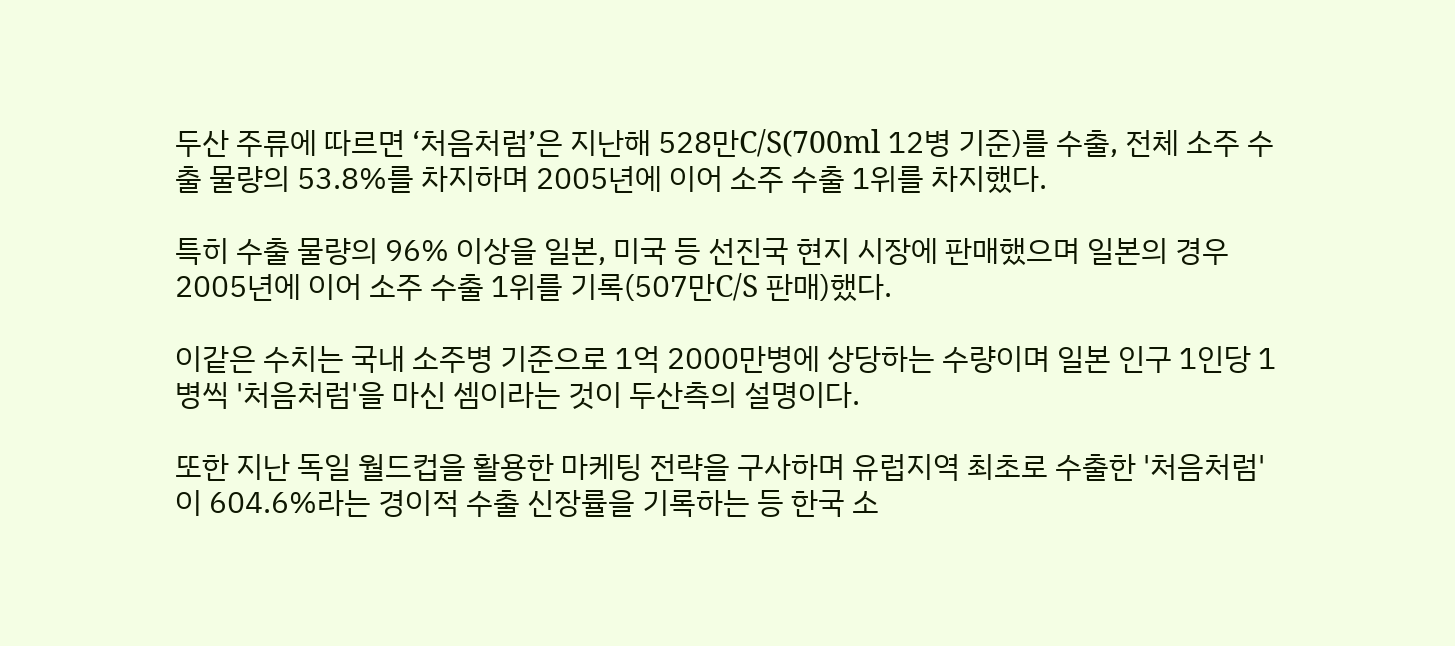두산 주류에 따르면 ‘처음처럼’은 지난해 528만C/S(700ml 12병 기준)를 수출, 전체 소주 수출 물량의 53.8%를 차지하며 2005년에 이어 소주 수출 1위를 차지했다.

특히 수출 물량의 96% 이상을 일본, 미국 등 선진국 현지 시장에 판매했으며 일본의 경우 2005년에 이어 소주 수출 1위를 기록(507만C/S 판매)했다.

이같은 수치는 국내 소주병 기준으로 1억 2000만병에 상당하는 수량이며 일본 인구 1인당 1병씩 '처음처럼'을 마신 셈이라는 것이 두산측의 설명이다.

또한 지난 독일 월드컵을 활용한 마케팅 전략을 구사하며 유럽지역 최초로 수출한 '처음처럼'이 604.6%라는 경이적 수출 신장률을 기록하는 등 한국 소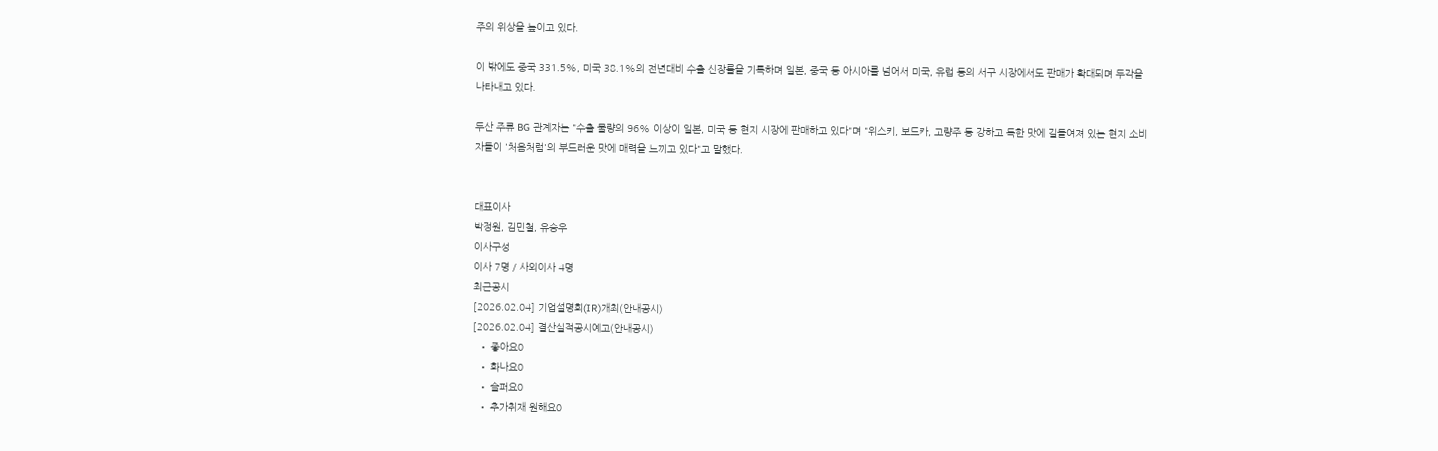주의 위상을 높이고 있다.

이 밖에도 중국 331.5%, 미국 38.1%의 전년대비 수출 신장률을 기록하며 일본, 중국 등 아시아를 넘어서 미국, 유럽 등의 서구 시장에서도 판매가 확대되며 두각을 나타내고 있다.

두산 주류 BG 관계자는 "수출 물량의 96% 이상이 일본, 미국 등 현지 시장에 판매하고 있다"며 "위스키, 보드카, 고량주 등 강하고 독한 맛에 길들여져 있는 현지 소비자들이 '처음처럼'의 부드러운 맛에 매력을 느끼고 있다"고 말했다.


대표이사
박정원, 김민철, 유승우
이사구성
이사 7명 / 사외이사 4명
최근공시
[2026.02.04] 기업설명회(IR)개최(안내공시)
[2026.02.04] 결산실적공시예고(안내공시)
  • 좋아요0
  • 화나요0
  • 슬퍼요0
  • 추가취재 원해요0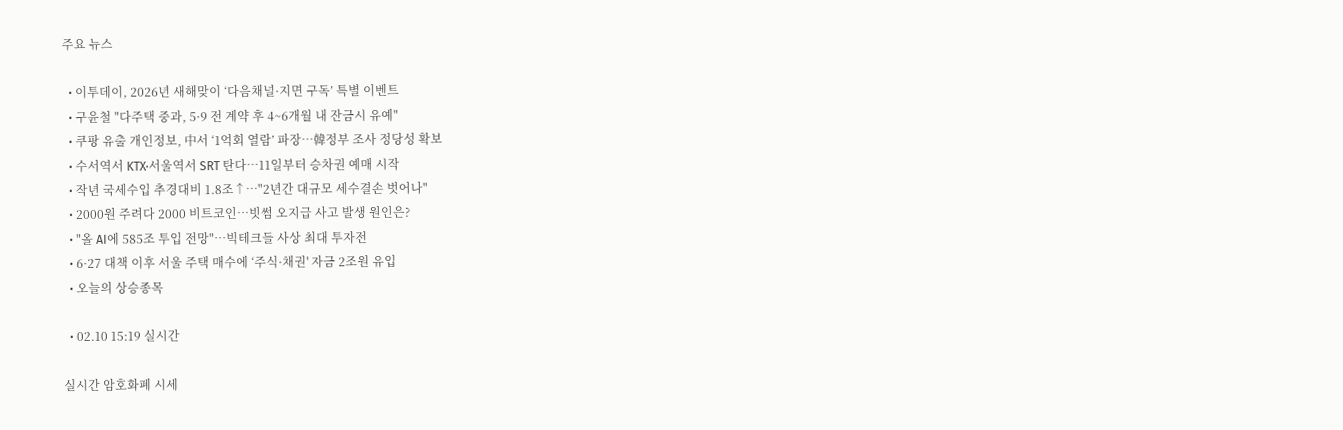주요 뉴스

  • 이투데이, 2026년 새해맞이 ‘다음채널·지면 구독’ 특별 이벤트
  • 구윤철 "다주택 중과, 5·9 전 계약 후 4~6개월 내 잔금시 유예"
  • 쿠팡 유출 개인정보, 中서 ‘1억회 열람’ 파장…韓정부 조사 정당성 확보
  • 수서역서 KTX·서울역서 SRT 탄다…11일부터 승차권 예매 시작
  • 작년 국세수입 추경대비 1.8조↑…"2년간 대규모 세수결손 벗어나"
  • 2000원 주려다 2000 비트코인…빗썸 오지급 사고 발생 원인은?
  • "올 AI에 585조 투입 전망"…빅테크들 사상 최대 투자전
  • 6·27 대책 이후 서울 주택 매수에 ‘주식·채권' 자금 2조원 유입
  • 오늘의 상승종목

  • 02.10 15:19 실시간

실시간 암호화폐 시세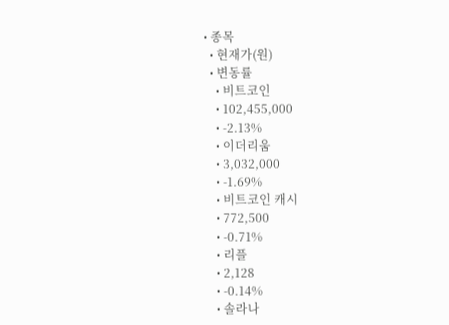• 종목
  • 현재가(원)
  • 변동률
    • 비트코인
    • 102,455,000
    • -2.13%
    • 이더리움
    • 3,032,000
    • -1.69%
    • 비트코인 캐시
    • 772,500
    • -0.71%
    • 리플
    • 2,128
    • -0.14%
    • 솔라나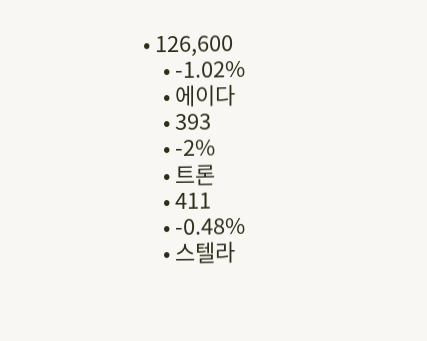• 126,600
    • -1.02%
    • 에이다
    • 393
    • -2%
    • 트론
    • 411
    • -0.48%
    • 스텔라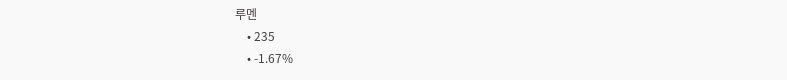루멘
    • 235
    • -1.67%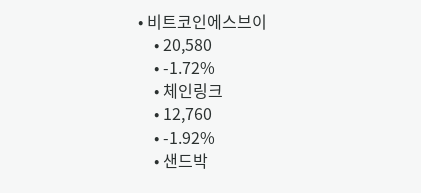• 비트코인에스브이
    • 20,580
    • -1.72%
    • 체인링크
    • 12,760
    • -1.92%
    • 샌드박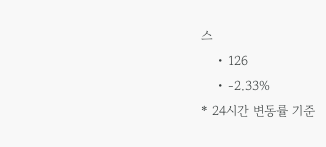스
    • 126
    • -2.33%
* 24시간 변동률 기준